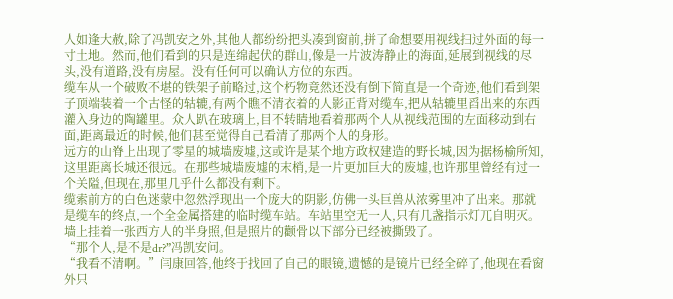人如逢大赦,除了冯凯安之外,其他人都纷纷把头凑到窗前,拼了命想要用视线扫过外面的每一寸土地。然而,他们看到的只是连绵起伏的群山,像是一片波涛静止的海面,延展到视线的尽头,没有道路,没有房屋。没有任何可以确认方位的东西。
缆车从一个破败不堪的铁架子前略过,这个朽物竟然还没有倒下简直是一个奇迹,他们看到架子顶端装着一个古怪的轱辘,有两个瞧不清衣着的人影正背对缆车,把从轱辘里舀出来的东西灌入身边的陶罐里。众人趴在玻璃上,目不转睛地看着那两个人从视线范围的左面移动到右面,距离最近的时候,他们甚至觉得自己看清了那两个人的身形。
远方的山脊上出现了零星的城墙废墟,这或许是某个地方政权建造的野长城,因为据杨榆所知,这里距离长城还很远。在那些城墙废墟的末梢,是一片更加巨大的废墟,也许那里曾经有过一个关隘,但现在,那里几乎什么都没有剩下。
缆索前方的白色迷蒙中忽然浮现出一个庞大的阴影,仿佛一头巨兽从浓雾里冲了出来。那就是缆车的终点,一个全金属搭建的临时缆车站。车站里空无一人,只有几盏指示灯兀自明灭。墙上挂着一张西方人的半身照,但是照片的颧骨以下部分已经被撕毁了。
“那个人,是不是dr?”冯凯安问。
“我看不清啊。”闫康回答,他终于找回了自己的眼镜,遗憾的是镜片已经全碎了,他现在看窗外只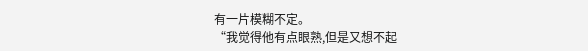有一片模糊不定。
“我觉得他有点眼熟,但是又想不起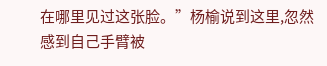在哪里见过这张脸。”杨榆说到这里,忽然感到自己手臂被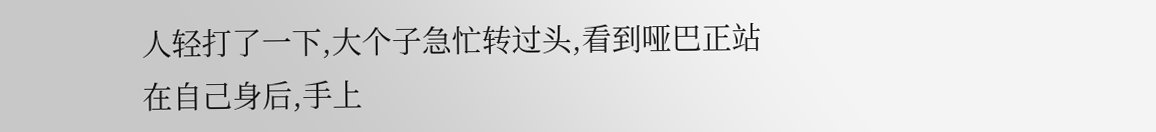人轻打了一下,大个子急忙转过头,看到哑巴正站在自己身后,手上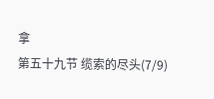拿
第五十九节 缆索的尽头(7/9)